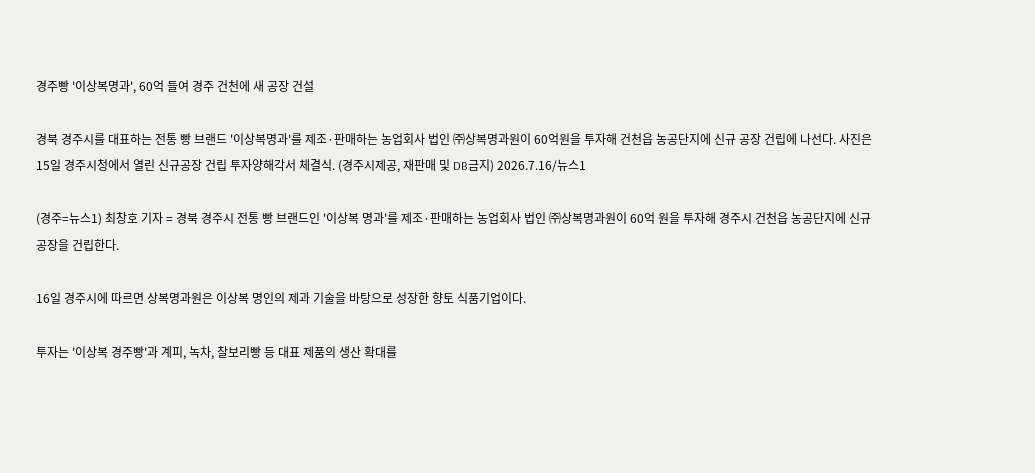경주빵 '이상복명과', 60억 들여 경주 건천에 새 공장 건설

경북 경주시를 대표하는 전통 빵 브랜드 '이상복명과'를 제조·판매하는 농업회사 법인 ㈜상복명과원이 60억원을 투자해 건천읍 농공단지에 신규 공장 건립에 나선다. 사진은 15일 경주시청에서 열린 신규공장 건립 투자양해각서 체결식. (경주시제공, 재판매 및 DB금지) 2026.7.16/뉴스1

(경주=뉴스1) 최창호 기자 = 경북 경주시 전통 빵 브랜드인 '이상복 명과'를 제조·판매하는 농업회사 법인 ㈜상복명과원이 60억 원을 투자해 경주시 건천읍 농공단지에 신규 공장을 건립한다.

16일 경주시에 따르면 상복명과원은 이상복 명인의 제과 기술을 바탕으로 성장한 향토 식품기업이다.

투자는 '이상복 경주빵'과 계피, 녹차, 찰보리빵 등 대표 제품의 생산 확대를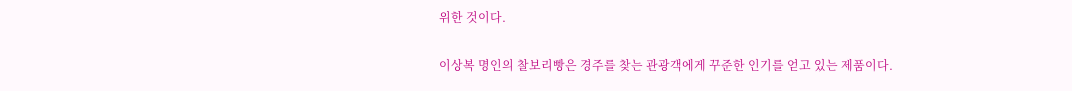위한 것이다.

이상복 명인의 찰보리빵은 경주를 찾는 관광객에게 꾸준한 인기를 얻고 있는 제품이다.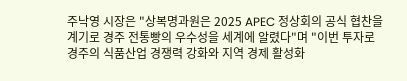주낙영 시장은 "상복명과원은 2025 APEC 정상회의 공식 협찬을 계기로 경주 전통빵의 우수성을 세계에 알렸다"며 "이번 투자로 경주의 식품산업 경쟁력 강화와 지역 경제 활성화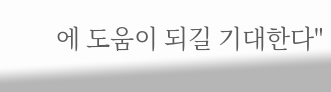에 도움이 되길 기대한다"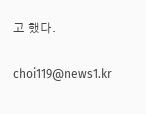고 했다.

choi119@news1.kr